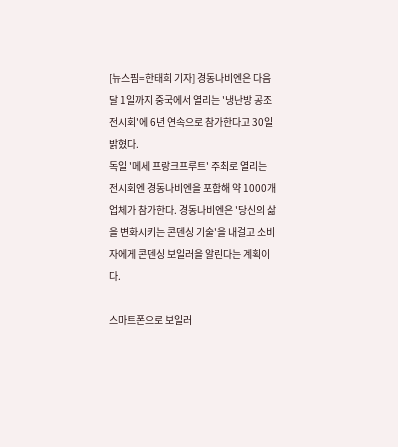[뉴스핌=한태희 기자] 경동나비엔은 다음달 1일까지 중국에서 열리는 '냉난방 공조 전시회'에 6년 연속으로 참가한다고 30일 밝혔다.
독일 '메세 프랑크프루트' 주최로 열리는 전시회엔 경동나비엔을 포함해 약 1000개 업체가 참가한다. 경동나비엔은 '당신의 삶을 변화시키는 콘덴싱 기술'을 내걸고 소비자에게 콘덴싱 보일러을 알린다는 계획이다.

스마트폰으로 보일러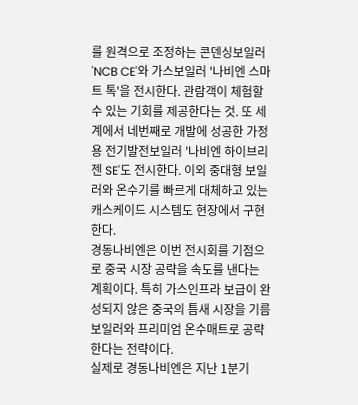를 원격으로 조정하는 콘덴싱보일러 'NCB CE'와 가스보일러 '나비엔 스마트 톡'을 전시한다. 관람객이 체험할 수 있는 기회를 제공한다는 것. 또 세계에서 네번째로 개발에 성공한 가정용 전기발전보일러 '나비엔 하이브리젠 SE'도 전시한다. 이외 중대형 보일러와 온수기를 빠르게 대체하고 있는 캐스케이드 시스템도 현장에서 구현한다.
경동나비엔은 이번 전시회를 기점으로 중국 시장 공략을 속도를 낸다는 계획이다. 특히 가스인프라 보급이 완성되지 않은 중국의 틈새 시장을 기름보일러와 프리미엄 온수매트로 공략한다는 전략이다.
실제로 경동나비엔은 지난 1분기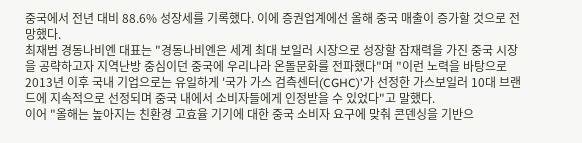중국에서 전년 대비 88.6% 성장세를 기록했다. 이에 증권업계에선 올해 중국 매출이 증가할 것으로 전망했다.
최재범 경동나비엔 대표는 "경동나비엔은 세계 최대 보일러 시장으로 성장할 잠재력을 가진 중국 시장을 공략하고자 지역난방 중심이던 중국에 우리나라 온돌문화를 전파했다"며 "이런 노력을 바탕으로 2013년 이후 국내 기업으로는 유일하게 '국가 가스 검측센터(CGHC)'가 선정한 가스보일러 10대 브랜드에 지속적으로 선정되며 중국 내에서 소비자들에게 인정받을 수 있었다"고 말했다.
이어 "올해는 높아지는 친환경 고효율 기기에 대한 중국 소비자 요구에 맞춰 콘덴싱을 기반으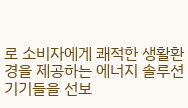로 소비자에게 쾌적한 생활환경을 제공하는 에너지 솔루션 기기들을 선보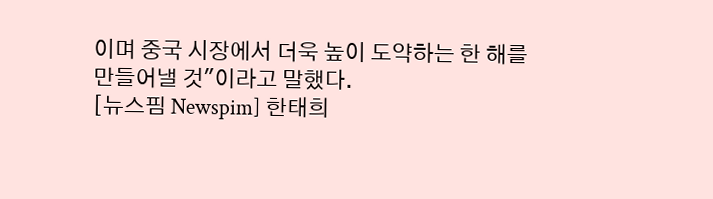이며 중국 시장에서 더욱 높이 도약하는 한 해를 만들어낼 것"이라고 말했다.
[뉴스핌 Newspim] 한태희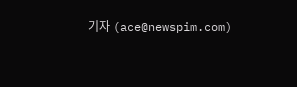기자 (ace@newspim.com)